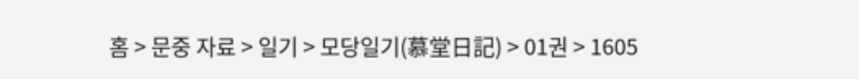홈 > 문중 자료 > 일기 > 모당일기(慕堂日記) > 01권 > 1605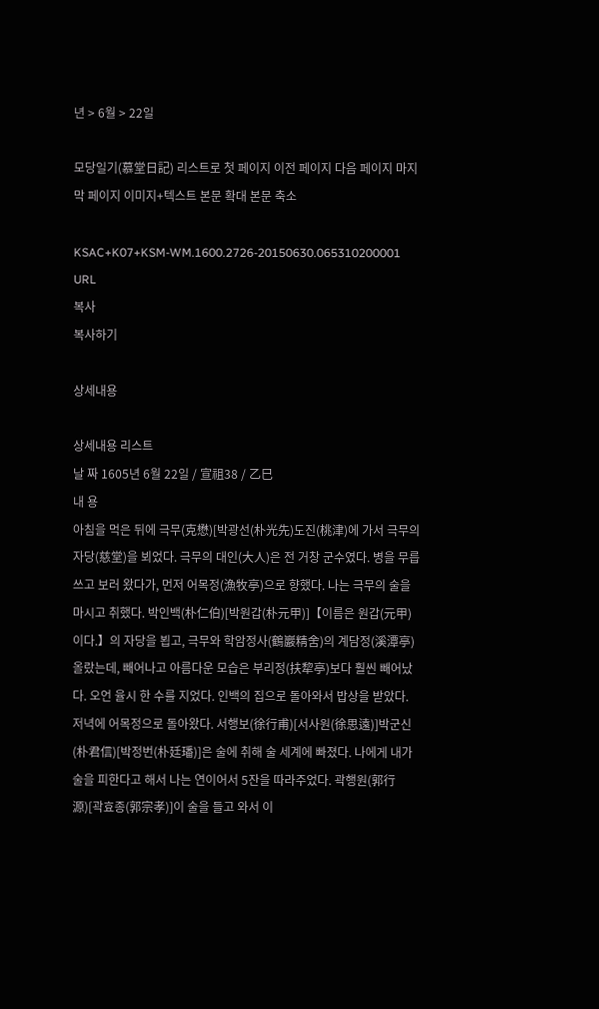년 > 6월 > 22일

모당일기(慕堂日記) 리스트로 첫 페이지 이전 페이지 다음 페이지 마지막 페이지 이미지+텍스트 본문 확대 본문 축소

KSAC+K07+KSM-WM.1600.2726-20150630.065310200001
URL
복사
복사하기

상세내용

상세내용 리스트
날 짜 1605년 6월 22일 / 宣祖38 / 乙巳
내 용
아침을 먹은 뒤에 극무(克懋)[박광선(朴光先)도진(桃津)에 가서 극무의 자당(慈堂)을 뵈었다. 극무의 대인(大人)은 전 거창 군수였다. 병을 무릅쓰고 보러 왔다가, 먼저 어목정(漁牧亭)으로 향했다. 나는 극무의 술을 마시고 취했다. 박인백(朴仁伯)[박원갑(朴元甲)]【이름은 원갑(元甲)이다.】의 자당을 뵙고, 극무와 학암정사(鶴巖精舍)의 계담정(溪潭亭) 올랐는데, 빼어나고 아름다운 모습은 부리정(扶犂亭)보다 훨씬 빼어났다. 오언 율시 한 수를 지었다. 인백의 집으로 돌아와서 밥상을 받았다. 저녁에 어목정으로 돌아왔다. 서행보(徐行甫)[서사원(徐思遠)]박군신(朴君信)[박정번(朴廷璠)]은 술에 취해 술 세계에 빠졌다. 나에게 내가 술을 피한다고 해서 나는 연이어서 5잔을 따라주었다. 곽행원(郭行源)[곽효종(郭宗孝)]이 술을 들고 와서 이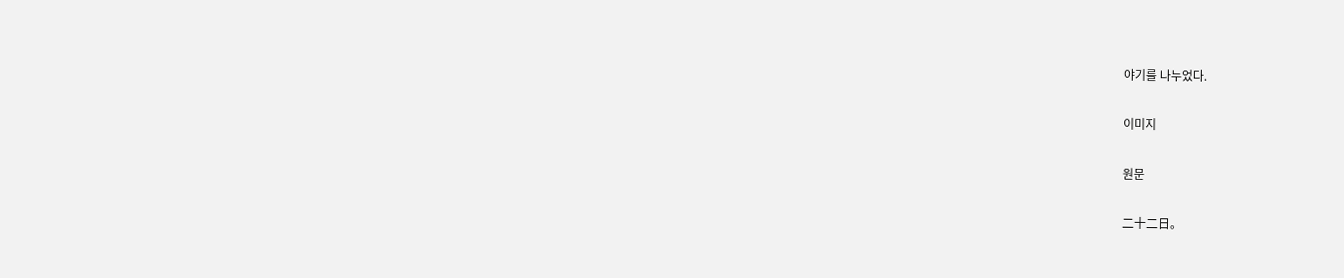야기를 나누었다.

이미지

원문

二十二日。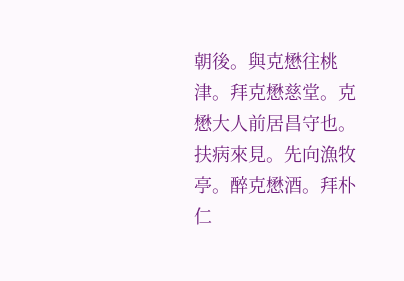朝後。與克懋往桃津。拜克懋慈堂。克懋大人前居昌守也。扶病來見。先向漁牧亭。醉克懋酒。拜朴仁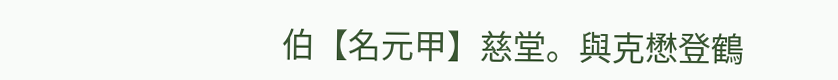伯【名元甲】慈堂。與克懋登鶴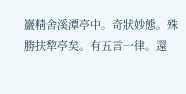巖精舍溪潭亭中。奇狀妙態。殊勝扶犂亭矣。有五言一律。還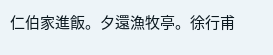仁伯家進飯。夕還漁牧亭。徐行甫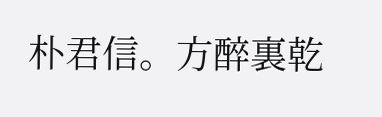朴君信。方醉裏乾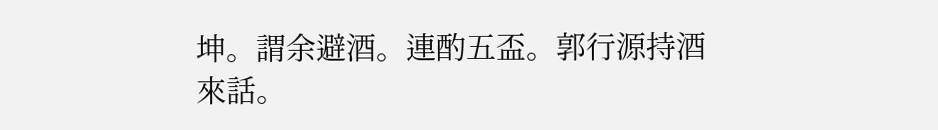坤。謂余避酒。連酌五盃。郭行源持酒來話。